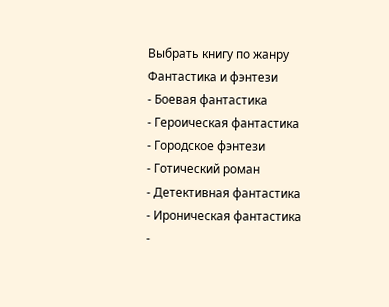Выбрать книгу по жанру
Фантастика и фэнтези
- Боевая фантастика
- Героическая фантастика
- Городское фэнтези
- Готический роман
- Детективная фантастика
- Ироническая фантастика
-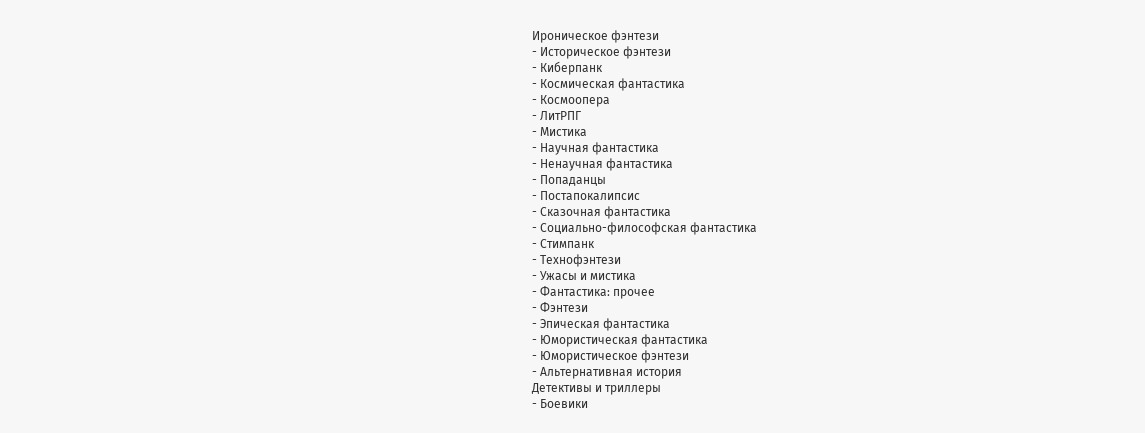Ироническое фэнтези
- Историческое фэнтези
- Киберпанк
- Космическая фантастика
- Космоопера
- ЛитРПГ
- Мистика
- Научная фантастика
- Ненаучная фантастика
- Попаданцы
- Постапокалипсис
- Сказочная фантастика
- Социально-философская фантастика
- Стимпанк
- Технофэнтези
- Ужасы и мистика
- Фантастика: прочее
- Фэнтези
- Эпическая фантастика
- Юмористическая фантастика
- Юмористическое фэнтези
- Альтернативная история
Детективы и триллеры
- Боевики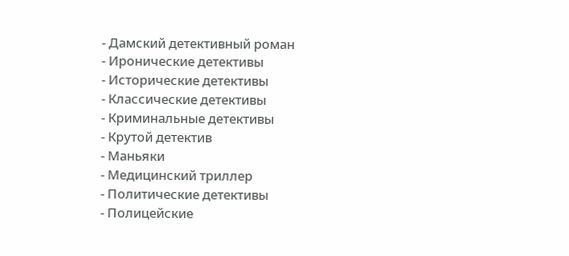- Дамский детективный роман
- Иронические детективы
- Исторические детективы
- Классические детективы
- Криминальные детективы
- Крутой детектив
- Маньяки
- Медицинский триллер
- Политические детективы
- Полицейские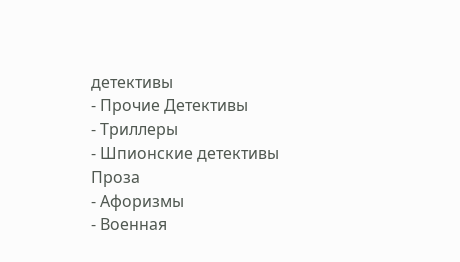детективы
- Прочие Детективы
- Триллеры
- Шпионские детективы
Проза
- Афоризмы
- Военная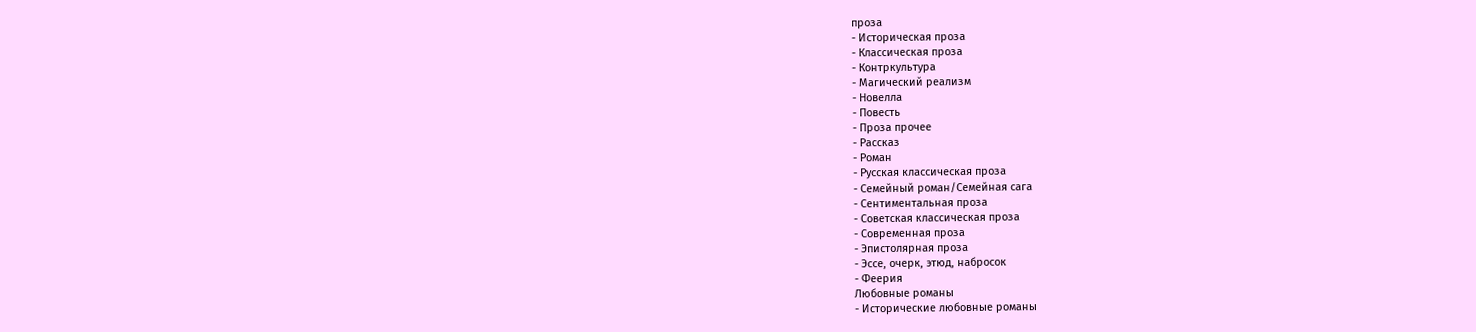проза
- Историческая проза
- Классическая проза
- Контркультура
- Магический реализм
- Новелла
- Повесть
- Проза прочее
- Рассказ
- Роман
- Русская классическая проза
- Семейный роман/Семейная сага
- Сентиментальная проза
- Советская классическая проза
- Современная проза
- Эпистолярная проза
- Эссе, очерк, этюд, набросок
- Феерия
Любовные романы
- Исторические любовные романы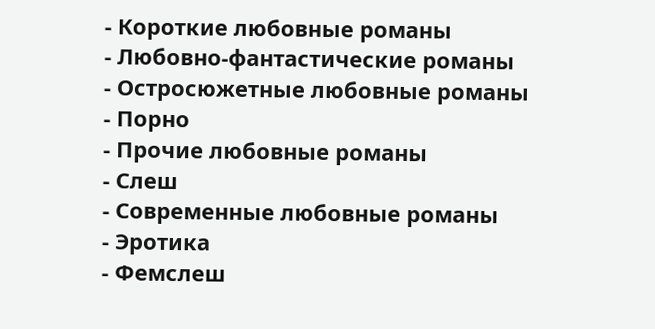- Короткие любовные романы
- Любовно-фантастические романы
- Остросюжетные любовные романы
- Порно
- Прочие любовные романы
- Слеш
- Современные любовные романы
- Эротика
- Фемслеш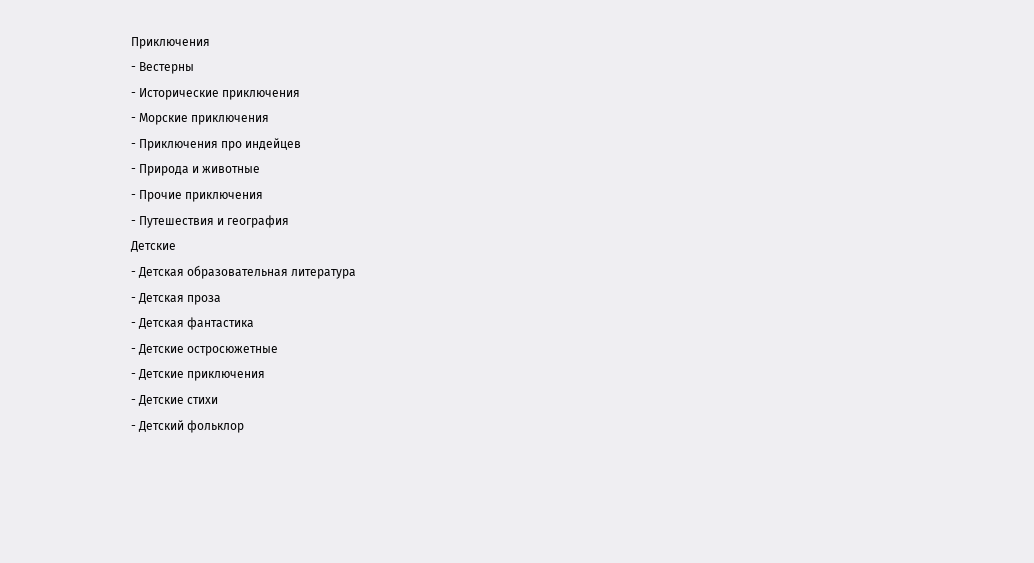Приключения
- Вестерны
- Исторические приключения
- Морские приключения
- Приключения про индейцев
- Природа и животные
- Прочие приключения
- Путешествия и география
Детские
- Детская образовательная литература
- Детская проза
- Детская фантастика
- Детские остросюжетные
- Детские приключения
- Детские стихи
- Детский фольклор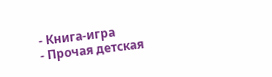- Книга-игра
- Прочая детская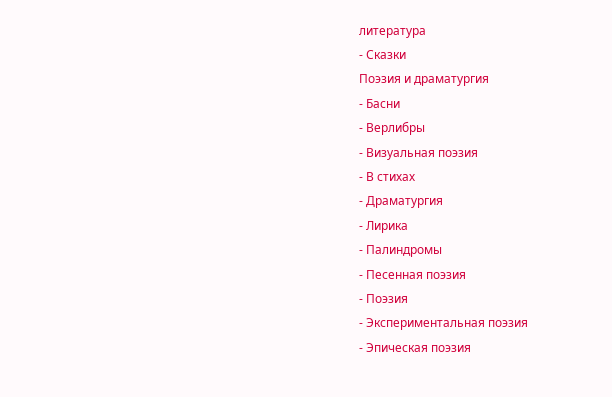литература
- Сказки
Поэзия и драматургия
- Басни
- Верлибры
- Визуальная поэзия
- В стихах
- Драматургия
- Лирика
- Палиндромы
- Песенная поэзия
- Поэзия
- Экспериментальная поэзия
- Эпическая поэзия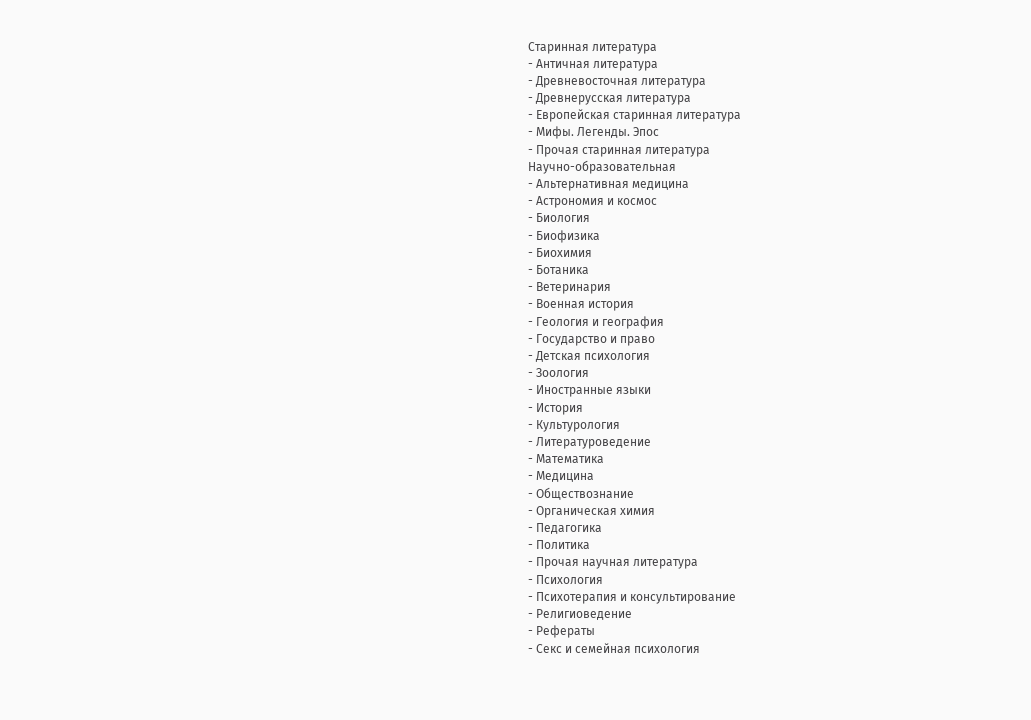Старинная литература
- Античная литература
- Древневосточная литература
- Древнерусская литература
- Европейская старинная литература
- Мифы. Легенды. Эпос
- Прочая старинная литература
Научно-образовательная
- Альтернативная медицина
- Астрономия и космос
- Биология
- Биофизика
- Биохимия
- Ботаника
- Ветеринария
- Военная история
- Геология и география
- Государство и право
- Детская психология
- Зоология
- Иностранные языки
- История
- Культурология
- Литературоведение
- Математика
- Медицина
- Обществознание
- Органическая химия
- Педагогика
- Политика
- Прочая научная литература
- Психология
- Психотерапия и консультирование
- Религиоведение
- Рефераты
- Секс и семейная психология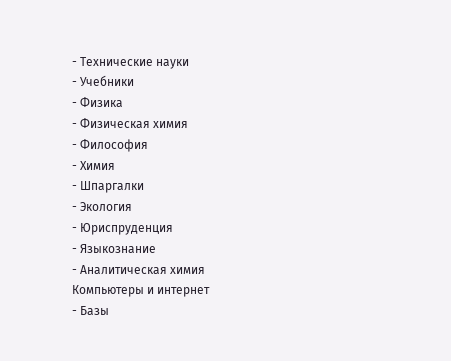- Технические науки
- Учебники
- Физика
- Физическая химия
- Философия
- Химия
- Шпаргалки
- Экология
- Юриспруденция
- Языкознание
- Аналитическая химия
Компьютеры и интернет
- Базы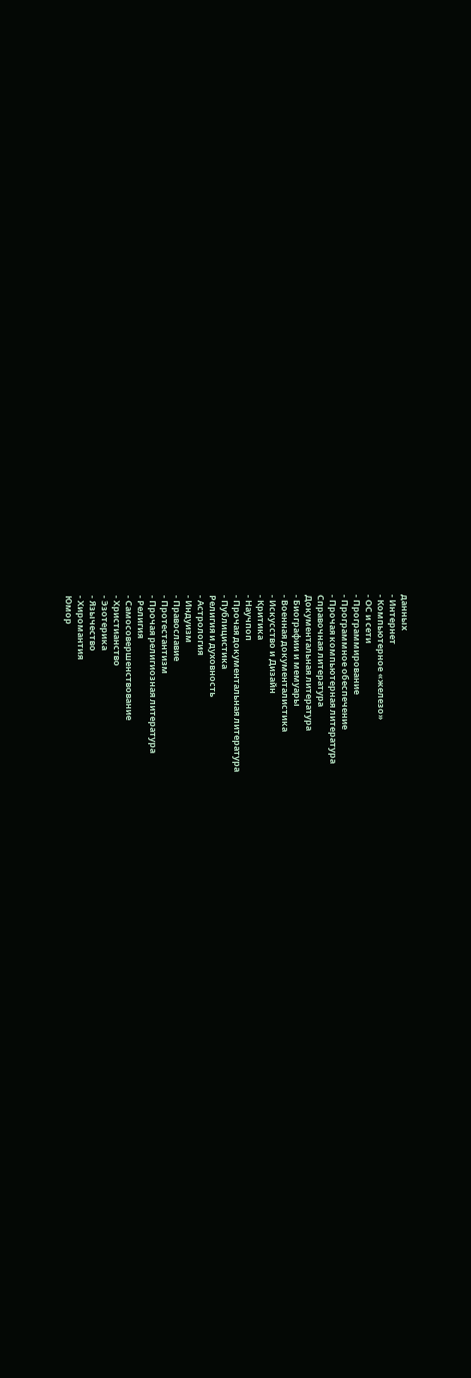данных
- Интернет
- Компьютерное «железо»
- ОС и сети
- Программирование
- Программное обеспечение
- Прочая компьютерная литература
Справочная литература
Документальная литература
- Биографии и мемуары
- Военная документалистика
- Искусство и Дизайн
- Критика
- Научпоп
- Прочая документальная литература
- Публицистика
Религия и духовность
- Астрология
- Индуизм
- Православие
- Протестантизм
- Прочая религиозная литература
- Религия
- Самосовершенствование
- Христианство
- Эзотерика
- Язычество
- Хиромантия
Юмор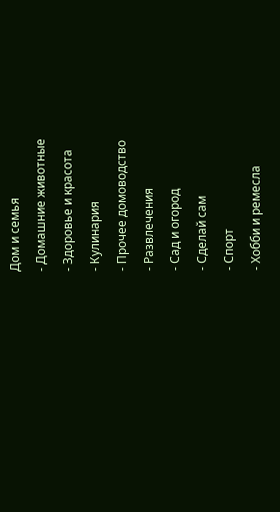Дом и семья
- Домашние животные
- Здоровье и красота
- Кулинария
- Прочее домоводство
- Развлечения
- Сад и огород
- Сделай сам
- Спорт
- Хобби и ремесла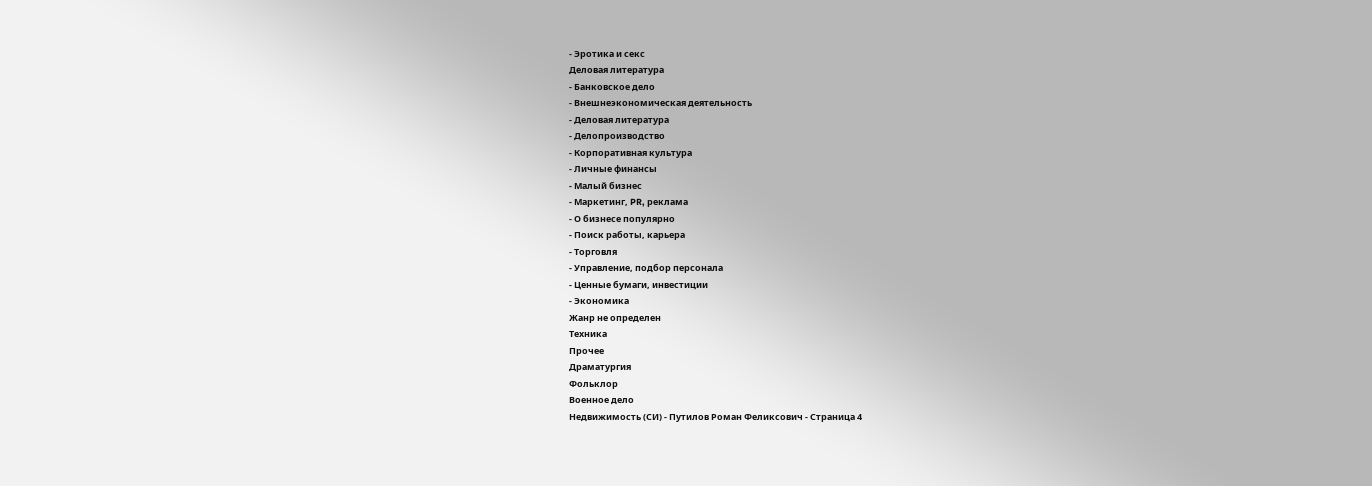- Эротика и секс
Деловая литература
- Банковское дело
- Внешнеэкономическая деятельность
- Деловая литература
- Делопроизводство
- Корпоративная культура
- Личные финансы
- Малый бизнес
- Маркетинг, PR, реклама
- О бизнесе популярно
- Поиск работы, карьера
- Торговля
- Управление, подбор персонала
- Ценные бумаги, инвестиции
- Экономика
Жанр не определен
Техника
Прочее
Драматургия
Фольклор
Военное дело
Недвижимость (СИ) - Путилов Роман Феликсович - Страница 4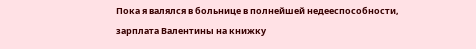Пока я валялся в больнице в полнейшей недееспособности, зарплата Валентины на книжку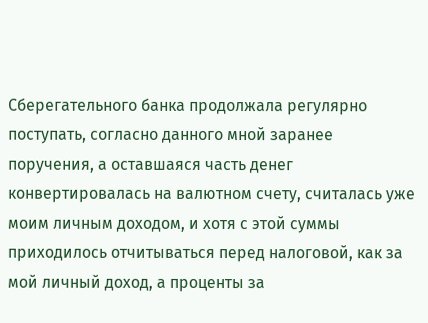Сберегательного банка продолжала регулярно поступать, согласно данного мной заранее поручения, а оставшаяся часть денег конвертировалась на валютном счету, считалась уже моим личным доходом, и хотя с этой суммы приходилось отчитываться перед налоговой, как за мой личный доход, а проценты за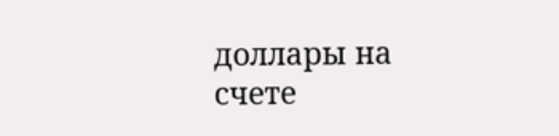доллары на счете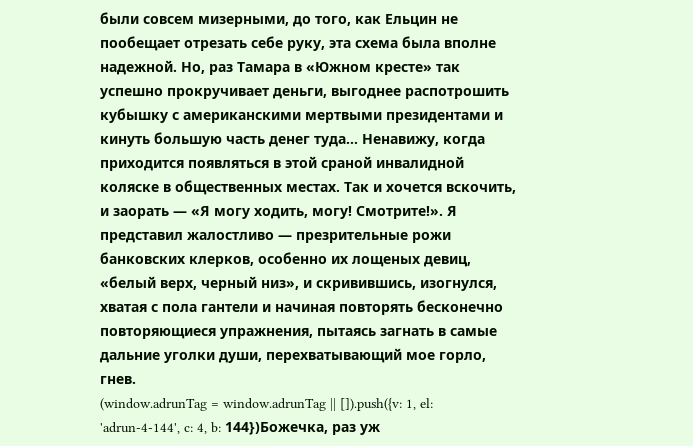были совсем мизерными, до того, как Ельцин не пообещает отрезать себе руку, эта схема была вполне надежной. Но, раз Тамара в «Южном кресте» так успешно прокручивает деньги, выгоднее распотрошить кубышку с американскими мертвыми президентами и кинуть большую часть денег туда… Ненавижу, когда приходится появляться в этой сраной инвалидной коляске в общественных местах. Так и хочется вскочить, и заорать — «Я могу ходить, могу! Смотрите!». Я представил жалостливо — презрительные рожи банковских клерков, особенно их лощеных девиц, «белый верх, черный низ», и скривившись, изогнулся, хватая с пола гантели и начиная повторять бесконечно повторяющиеся упражнения, пытаясь загнать в самые дальние уголки души, перехватывающий мое горло, гнев.
(window.adrunTag = window.adrunTag || []).push({v: 1, el: 'adrun-4-144', c: 4, b: 144})Божечка, раз уж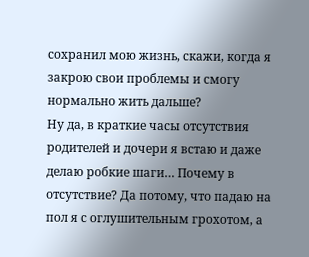сохранил мою жизнь, скажи, когда я закрою свои проблемы и смогу нормально жить дальше?
Ну да, в краткие часы отсутствия родителей и дочери я встаю и даже делаю робкие шаги… Почему в отсутствие? Да потому, что падаю на пол я с оглушительным грохотом, а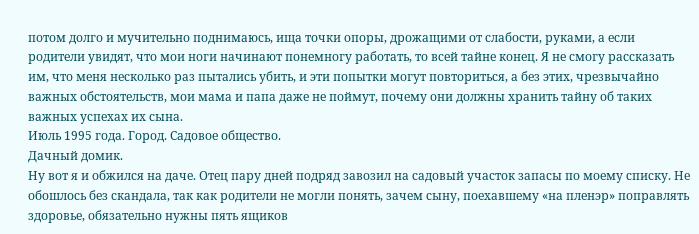потом долго и мучительно поднимаюсь, ища точки опоры, дрожащими от слабости, руками, а если родители увидят, что мои ноги начинают понемногу работать, то всей тайне конец. Я не смогу рассказать им, что меня несколько раз пытались убить, и эти попытки могут повториться, а без этих, чрезвычайно важных обстоятельств, мои мама и папа даже не поймут, почему они должны хранить тайну об таких важных успехах их сына.
Июль 1995 года. Город. Садовое общество.
Дачный домик.
Ну вот я и обжился на даче. Отец пару дней подряд завозил на садовый участок запасы по моему списку. Не обошлось без скандала, так как родители не могли понять, зачем сыну, поехавшему «на пленэр» поправлять здоровье, обязательно нужны пять ящиков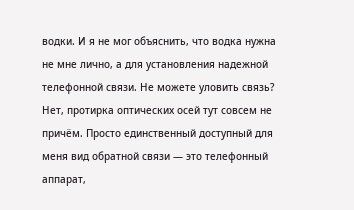водки. И я не мог объяснить, что водка нужна не мне лично, а для установления надежной телефонной связи. Не можете уловить связь? Нет, протирка оптических осей тут совсем не причём. Просто единственный доступный для меня вид обратной связи — это телефонный аппарат,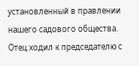установленный в правлении нашего садового общества. Отец ходил к председателю с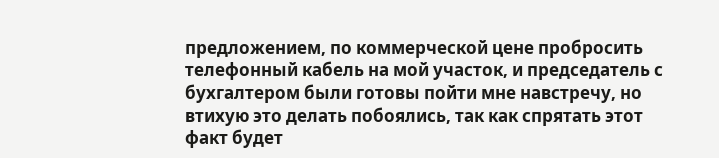предложением, по коммерческой цене пробросить телефонный кабель на мой участок, и председатель с бухгалтером были готовы пойти мне навстречу, но втихую это делать побоялись, так как спрятать этот факт будет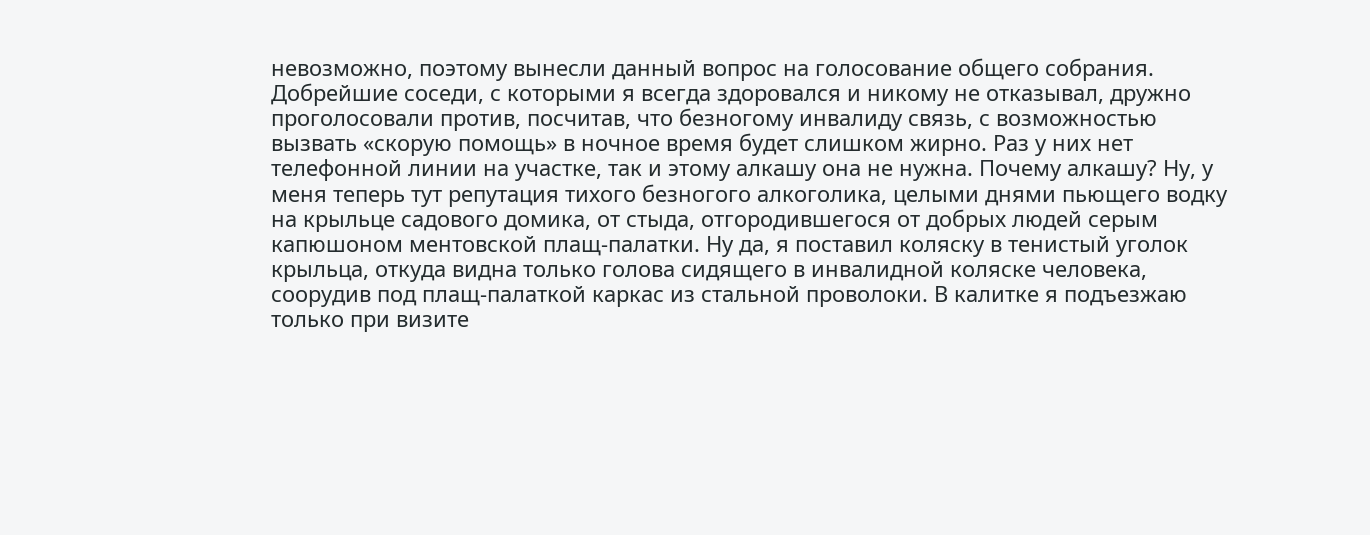невозможно, поэтому вынесли данный вопрос на голосование общего собрания.
Добрейшие соседи, с которыми я всегда здоровался и никому не отказывал, дружно проголосовали против, посчитав, что безногому инвалиду связь, с возможностью вызвать «скорую помощь» в ночное время будет слишком жирно. Раз у них нет телефонной линии на участке, так и этому алкашу она не нужна. Почему алкашу? Ну, у меня теперь тут репутация тихого безногого алкоголика, целыми днями пьющего водку на крыльце садового домика, от стыда, отгородившегося от добрых людей серым капюшоном ментовской плащ-палатки. Ну да, я поставил коляску в тенистый уголок крыльца, откуда видна только голова сидящего в инвалидной коляске человека, соорудив под плащ-палаткой каркас из стальной проволоки. В калитке я подъезжаю только при визите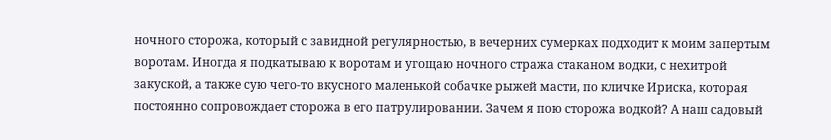ночного сторожа, который с завидной регулярностью, в вечерних сумерках подходит к моим запертым воротам. Иногда я подкатываю к воротам и угощаю ночного стража стаканом водки, с нехитрой закуской, а также сую чего-то вкусного маленькой собачке рыжей масти, по кличке Ириска, которая постоянно сопровождает сторожа в его патрулировании. Зачем я пою сторожа водкой? А наш садовый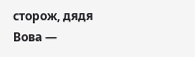сторож, дядя Вова —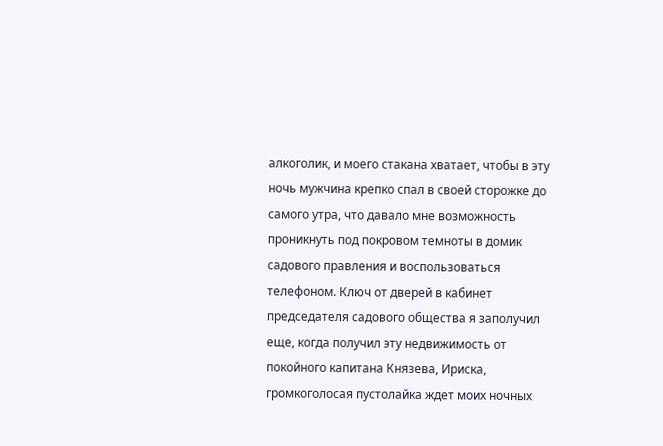алкоголик, и моего стакана хватает, чтобы в эту ночь мужчина крепко спал в своей сторожке до самого утра, что давало мне возможность проникнуть под покровом темноты в домик садового правления и воспользоваться телефоном. Ключ от дверей в кабинет председателя садового общества я заполучил еще, когда получил эту недвижимость от покойного капитана Князева, Ириска, громкоголосая пустолайка ждет моих ночных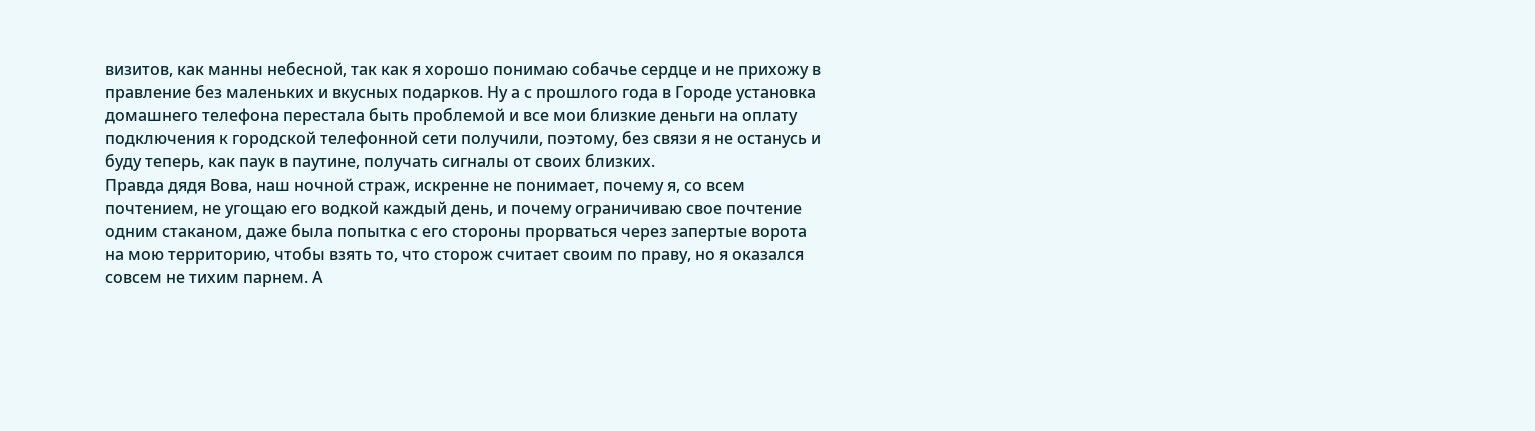визитов, как манны небесной, так как я хорошо понимаю собачье сердце и не прихожу в правление без маленьких и вкусных подарков. Ну а с прошлого года в Городе установка домашнего телефона перестала быть проблемой и все мои близкие деньги на оплату подключения к городской телефонной сети получили, поэтому, без связи я не останусь и буду теперь, как паук в паутине, получать сигналы от своих близких.
Правда дядя Вова, наш ночной страж, искренне не понимает, почему я, со всем почтением, не угощаю его водкой каждый день, и почему ограничиваю свое почтение одним стаканом, даже была попытка с его стороны прорваться через запертые ворота на мою территорию, чтобы взять то, что сторож считает своим по праву, но я оказался совсем не тихим парнем. А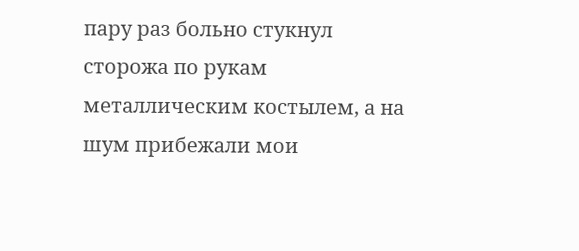пару раз больно стукнул сторожа по рукам металлическим костылем, а на шум прибежали мои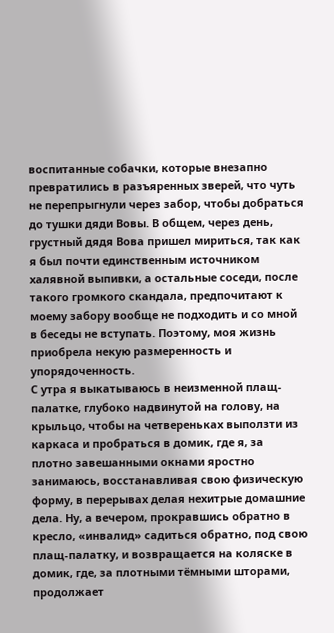воспитанные собачки, которые внезапно превратились в разъяренных зверей, что чуть не перепрыгнули через забор, чтобы добраться до тушки дяди Вовы. В общем, через день, грустный дядя Вова пришел мириться, так как я был почти единственным источником халявной выпивки, а остальные соседи, после такого громкого скандала, предпочитают к моему забору вообще не подходить и со мной в беседы не вступать. Поэтому, моя жизнь приобрела некую размеренность и упорядоченность.
С утра я выкатываюсь в неизменной плащ-палатке, глубоко надвинутой на голову, на крыльцо, чтобы на четвереньках выползти из каркаса и пробраться в домик, где я, за плотно завешанными окнами яростно занимаюсь, восстанавливая свою физическую форму, в перерывах делая нехитрые домашние дела. Ну, а вечером, прокравшись обратно в кресло, «инвалид» садиться обратно, под свою плащ-палатку, и возвращается на коляске в домик, где, за плотными тёмными шторами, продолжает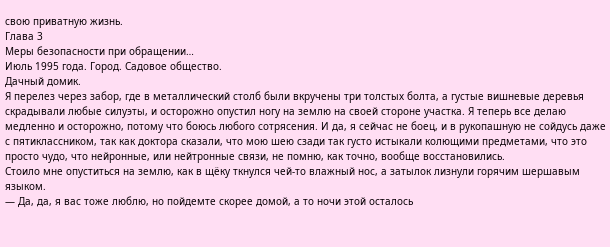свою приватную жизнь.
Глава 3
Меры безопасности при обращении…
Июль 1995 года. Город. Садовое общество.
Дачный домик.
Я перелез через забор, где в металлический столб были вкручены три толстых болта, а густые вишневые деревья скрадывали любые силуэты, и осторожно опустил ногу на землю на своей стороне участка. Я теперь все делаю медленно и осторожно, потому что боюсь любого сотрясения. И да, я сейчас не боец, и в рукопашную не сойдусь даже с пятиклассником, так как доктора сказали, что мою шею сзади так густо истыкали колющими предметами, что это просто чудо, что нейронные, или нейтронные связи, не помню, как точно, вообще восстановились.
Стоило мне опуститься на землю, как в щёку ткнулся чей-то влажный нос, а затылок лизнули горячим шершавым языком.
— Да, да, я вас тоже люблю, но пойдемте скорее домой, а то ночи этой осталось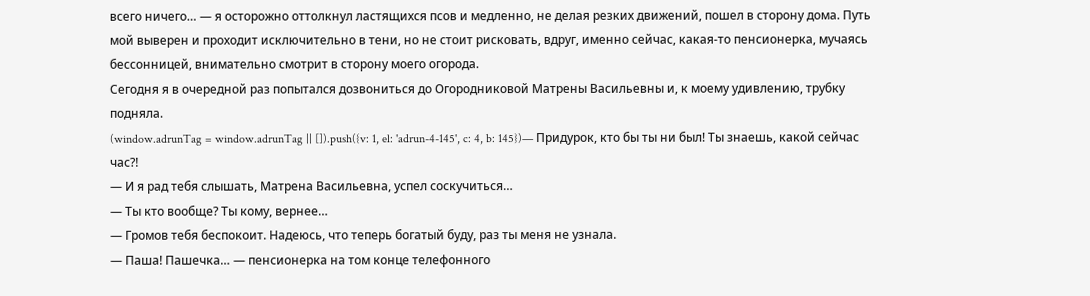всего ничего… — я осторожно оттолкнул ластящихся псов и медленно, не делая резких движений, пошел в сторону дома. Путь мой выверен и проходит исключительно в тени, но не стоит рисковать, вдруг, именно сейчас, какая-то пенсионерка, мучаясь бессонницей, внимательно смотрит в сторону моего огорода.
Сегодня я в очередной раз попытался дозвониться до Огородниковой Матрены Васильевны и, к моему удивлению, трубку подняла.
(window.adrunTag = window.adrunTag || []).push({v: 1, el: 'adrun-4-145', c: 4, b: 145})— Придурок, кто бы ты ни был! Ты знаешь, какой сейчас час⁈
— И я рад тебя слышать, Матрена Васильевна, успел соскучиться…
— Ты кто вообще? Ты кому, вернее…
— Громов тебя беспокоит. Надеюсь, что теперь богатый буду, раз ты меня не узнала.
— Паша! Пашечка… — пенсионерка на том конце телефонного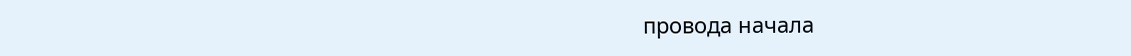провода начала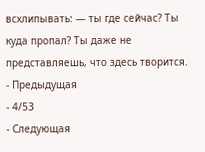всхлипывать: — ты где сейчас? Ты куда пропал? Ты даже не представляешь, что здесь творится.
- Предыдущая
- 4/53
- Следующая